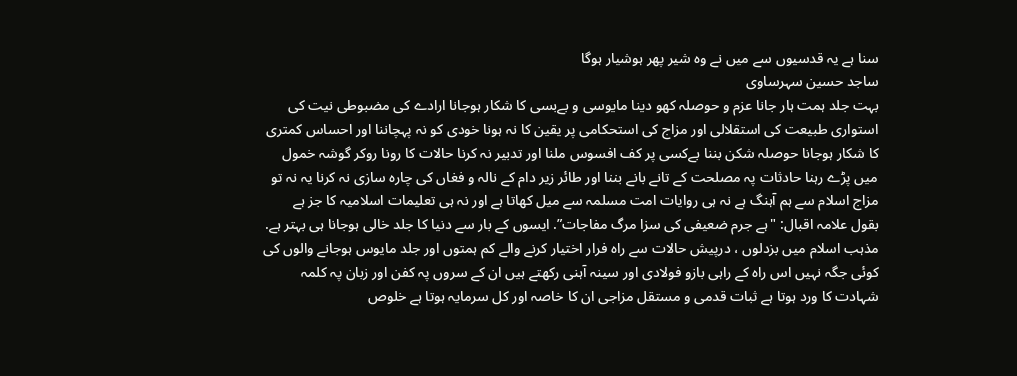سنا ہے یہ قدسیوں سے میں نے وہ شیر پھر ہوشیار ہوگا
ساجد حسین سہرساوی
بہت جلد ہمت ہار جانا عزم و حوصلہ کھو دینا مایوسی و بےبسی کا شکار ہوجانا ارادے کی مضبوطی نیت کی استواری طبیعت کی استقلالی اور مزاج کی استحکامی پر یقین کا نہ ہونا خودی کو نہ پہچاننا اور احساس کمتری کا شکار ہوجانا حوصلہ شکن بننا بےکسی پر کف افسوس ملنا اور تدبیر نہ کرنا حالات کا رونا روکر گوشہ خمول میں پڑے رہنا حادثات پہ مصلحت کے تانے بانے بننا اور طائر زیر دام کے نالہ و فغاں کی چارہ سازی نہ کرنا یہ نہ تو مزاج اسلام سے ہم آہنگ ہے نہ ہی روایات امت مسلمہ سے میل کھاتا ہے اور نہ ہی تعلیمات اسلامیہ کا جز ہے بقول علامہ اقبال: "ہے جرم ضعیفی کی سزا مرگ مفاجات”. ایسوں کے بار سے دنیا کا جلد خالی ہوجانا ہی بہتر ہے.
مذہب اسلام میں بزدلوں ، درپیش حالات سے راہ فرار اختیار کرنے والے کم ہمتوں اور جلد مایوس ہوجانے والوں کی کوئی جگہ نہیں اس راہ کے راہی بازو فولادی اور سینہ آہنی رکھتے ہیں ان کے سروں پہ کفن اور زبان پہ کلمہ شہادت کا ورد ہوتا ہے ثبات قدمی و مستقل مزاجی ان کا خاصہ اور کل سرمایہ ہوتا ہے خلوص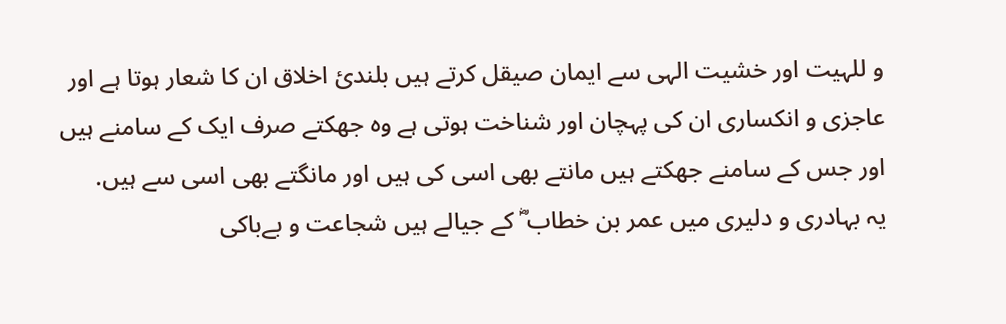و للہیت اور خشیت الہی سے ایمان صیقل کرتے ہیں بلندئ اخلاق ان کا شعار ہوتا ہے اور عاجزی و انکساری ان کی پہچان اور شناخت ہوتی ہے وہ جھکتے صرف ایک کے سامنے ہیں اور جس کے سامنے جھکتے ہیں مانتے بھی اسی کی ہیں اور مانگتے بھی اسی سے ہیں.
یہ بہادری و دلیری میں عمر بن خطاب ؓ کے جیالے ہیں شجاعت و بےباکی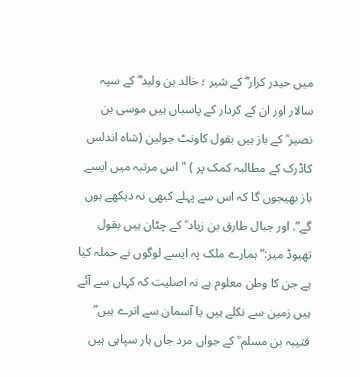میں حیدر کرار ؓ کے شیر ؛ خالد بن ولید ؓ کے سپہ سالار اور ان کے کردار کے پاسباں ہیں موسی بن نصیر ؒ کے باز ہیں بقول کاونٹ جولین (شاہ اندلس کاڈرک کے مطالبہ کمک پر ) "اس مرتبہ میں ایسے باز بھیجوں گا کہ اس سے پہلے کبھی نہ دیکھے ہوں گے”. اور جبال طارق بن زیاد ؒ کے چٹان ہیں بقول تھیوڈ میر:” ہمارے ملک پہ ایسے لوگوں نے حملہ کیا ہے جن کا وطن معلوم ہے نہ اصلیت کہ کہاں سے آئے ہیں زمین سے نکلے ہیں یا آسمان سے اترے ہیں” قتیبہ بن مسلم ؒ کے جواں مرد جاں ہار سپاہی ہیں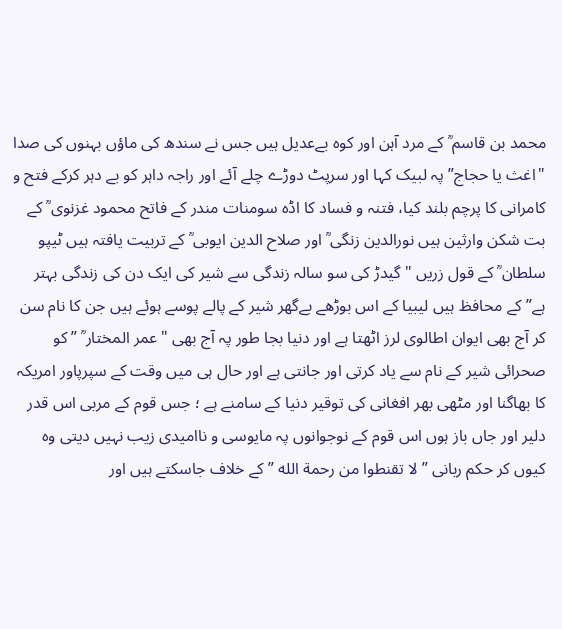محمد بن قاسم ؒ کے مرد آہن اور کوہ بےعدیل ہیں جس نے سندھ کی ماؤں بہنوں کی صدا "اغث یا حجاج” پہ لبیک کہا اور سرپٹ دوڑے چلے آئے اور راجہ داہر کو بے دہر کرکے فتح و کامرانی کا پرچم بلند کیا، فتنہ و فساد کا اڈہ سومنات مندر کے فاتح محمود غزنوی ؒ کے بت شکن وارثین ہیں نورالدین زنگی ؒ اور صلاح الدین ایوبی ؒ کے تربیت یافتہ ہیں ٹیپو سلطان ؒ کے قول زریں "گیدڑ کی سو سالہ زندگی سے شیر کی ایک دن کی زندگی بہتر ہے” کے محافظ ہیں لیبیا کے اس بوڑھے بےگھر شیر کے پالے پوسے ہوئے ہیں جن کا نام سن کر آج بھی ایوان اطالوی لرز اٹھتا ہے اور دنیا بجا طور پہ آج بھی "عمر المختار ؒ ” کو صحرائی شیر کے نام سے یاد کرتی اور جانتی ہے اور حال ہی میں وقت کے سپرپاور امریکہ کا بھاگنا اور مٹھی بھر افغانی کی توقیر دنیا کے سامنے ہے ؛ جس قوم کے مربی اس قدر دلیر اور جاں باز ہوں اس قوم کے نوجوانوں پہ مایوسی و ناامیدی زیب نہیں دیتی وہ کیوں کر حکم ربانی ” لا تقنطوا من رحمة الله ” کے خلاف جاسکتے ہیں اور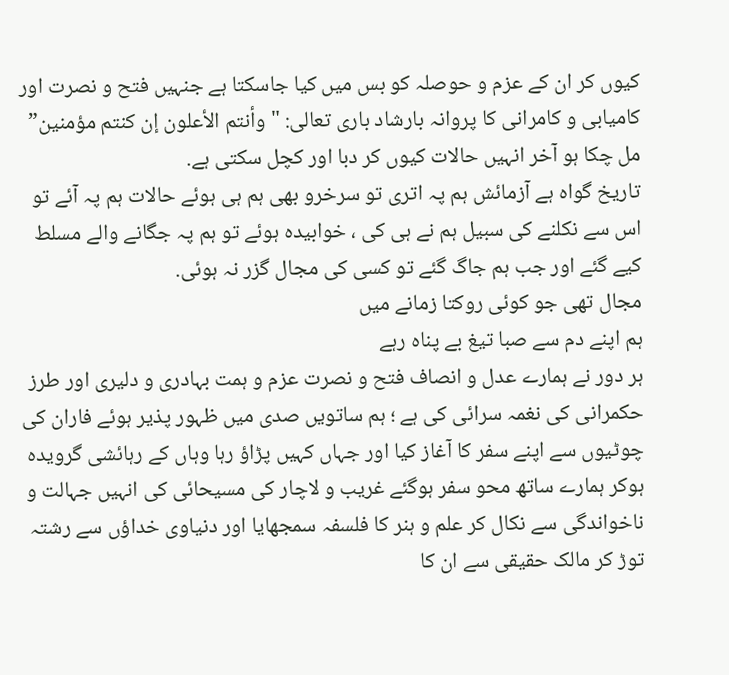کیوں کر ان کے عزم و حوصلہ کو بس میں کیا جاسکتا ہے جنہیں فتح و نصرت اور کامیابی و کامرانی کا پروانہ بارشاد باری تعالی: "وأنتم الأعلون إن كنتم مؤمنين” مل چکا ہو آخر انہیں حالات کیوں کر دبا اور کچل سکتی ہے.
تاریخ گواہ ہے آزمائش ہم پہ اتری تو سرخرو بھی ہم ہی ہوئے حالات ہم پہ آئے تو اس سے نکلنے کی سبیل ہم نے ہی کی ، خوابیدہ ہوئے تو ہم پہ جگانے والے مسلط کیے گئے اور جب ہم جاگ گئے تو کسی کی مجال گزر نہ ہوئی.
مجال تھی جو کوئی روکتا زمانے میں
ہم اپنے دم سے صبا تیغ بے پناہ رہے
ہر دور نے ہمارے عدل و انصاف فتح و نصرت عزم و ہمت بہادری و دلیری اور طرز حکمرانی کی نغمہ سرائی کی ہے ؛ ہم ساتویں صدی میں ظہور پذیر ہوئے فاران کی چوٹیوں سے اپنے سفر کا آغاز کیا اور جہاں کہیں پڑاؤ رہا وہاں کے رہائشی گرویدہ ہوکر ہمارے ساتھ محو سفر ہوگئے غریب و لاچار کی مسیحائی کی انہیں جہالت و ناخواندگی سے نکال کر علم و ہنر کا فلسفہ سمجھایا اور دنیاوی خداؤں سے رشتہ توڑ کر مالک حقیقی سے ان کا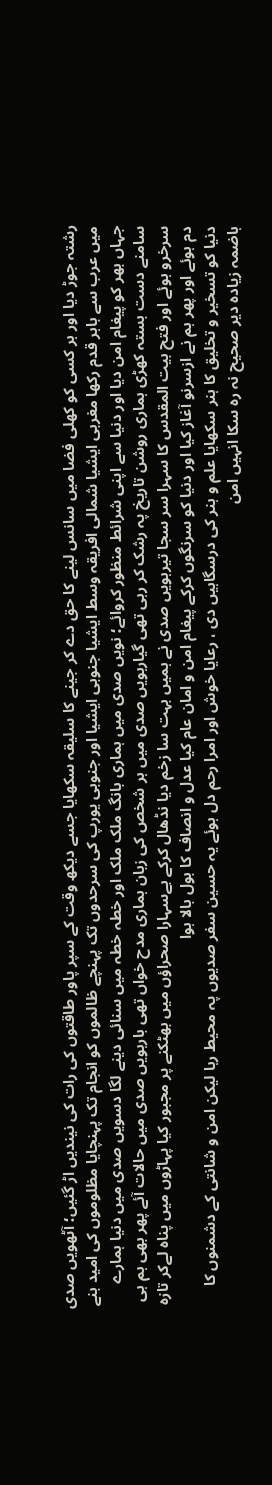رشتہ جوڑ دیا اور ہر کسی کو کھلی فضا میں سانس لینے کا حق دے کر جینے کا سلیقہ سکھایا جسے دیکھ وقت کے سپر پاور طاقتوں کی رات کی نیندیں اڑ گئیں؛ آٹھویں صدی میں عرب سے باہر قدم رکھا مغربی ایشیا شمالی افریقہ وسط ایشیا جنوبی ایشیا اور جنوبی یورپ کی سرحدوں تک پہنچے ظالموں کو انجام تک پہنچایا مظلوموں کی امید بنے جہاں بھر کو پیغام امن دیا اور دنیا سے اپنی شرائط منظور کروائے؛ نویں صدی میں ہماری بانگ ملک ملک اور خطہ خطہ میں سنائی دینے لگا دسویں صدی میں دنیا ہمارے سامنے دست بستہ کھڑی ہماری روشن تاریخ پہ رشک کر رہی تھی گیارہویں صدی میں ہر شخص کی زبان ہماری مدح خواں تھی بارہویں صدی میں حالات آئے پھر بھی ہم ہی سرخرو ہوئے اور فتح بیت المقدس کا سہرا سر سجا تیرہویں صدی نے ہمیں بہت سا زخم دیا نڈھال کرکے بےسہارا صحراؤں میں بھٹکنے پر مجبور کیا پہاڑوں میں پناہ لےکر تازہ دم ہوئے اور پھر ہم نے ازسرنو آغاز کیا اور دنیا کو سرنگوں کرکے پیغام امن و امان عام کیا عدل و انصاف کا بول بالا ہوا
دنیا کو تسخیر و تخلیق کا ہنر سکھایا علم و ہنر کی درسگاہیں دی ، رعایا خوش اور امرا رحم دل ہوئے یہ حسین سفر صدیوں پہ محیط رہا لیکن امن و شانتی کے دشمنوں کا ہاضمہ زیادہ دیر صحیح نہ رہ سکا انہیں امن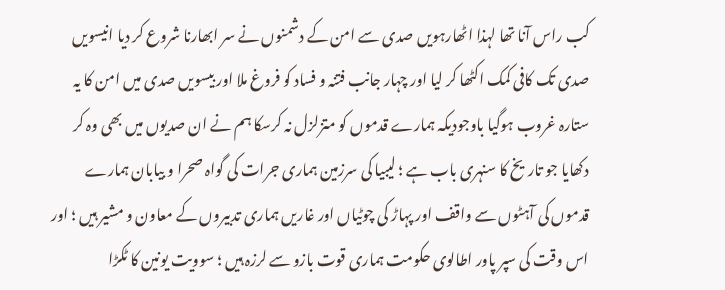کب راس آنا تھا لہذا اٹھارہویں صدی سے امن کے دشمنوں نے سر ابھارنا شروع کر دیا انیسویں صدی تک کافی کمک اکٹھا کر لیا اور چہار جانب فتنہ و فساد کو فروغ ملا اور بیسویں صدی میں امن کا یہ ستارہ غروب ہوگیا باوجودیکہ ہمارے قدموں کو متزلزل نہ کرسکا ہم نے ان صدیوں میں بھی وہ کر دکھایا جو تاریخ کا سنہری باب ہے ؛ لیبیا کی سرزمین ہماری جرات کی گواہ صحرا و بیابان ہمارے قدموں کی آہٹوں سے واقف اور پہاڑ کی چوٹیاں اور غاریں ہماری تدبیروں کے معاون و مشیر ہیں ؛ اور اس وقت کی سپر پاور اطالوی حکومت ہماری قوت بازو سے لرزہ ہیں ؛ سوویت یونین کا ٹکڑا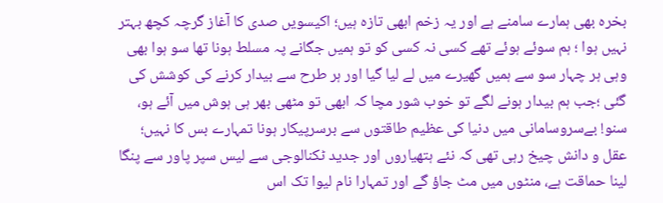بخرہ بھی ہمارے سامنے ہے اور یہ زخم ابھی تازہ ہیں؛ اکیسویں صدی کا آغاز گرچہ کچھ بہتر نہیں ہوا ؛ ہم سوئے ہوئے تھے کسی نہ کسی کو تو ہمیں جگانے پہ مسلط ہونا تھا سو ہوا بھی وہی ہر چہار سو سے ہمیں گھیرے میں لے لیا گیا اور ہر طرح سے بیدار کرنے کی کوشش کی گئی ؛جب ہم بیدار ہونے لگے تو خوب شور مچا کہ ابھی تو مٹھی بھر ہی ہوش میں آئے ہو، سنو! بےسروسامانی میں دنیا کی عظیم طاقتوں سے برسرپیکار ہونا تمہارے بس کا نہیں؛ عقل و دانش چیخ رہی تھی کہ نئے ہتھیاروں اور جدید ٹکنالوجی سے لیس سپر پاور سے پنگا لینا حماقت ہے، منٹوں میں مٹ جاؤ گے اور تمہارا نام لیوا تک اس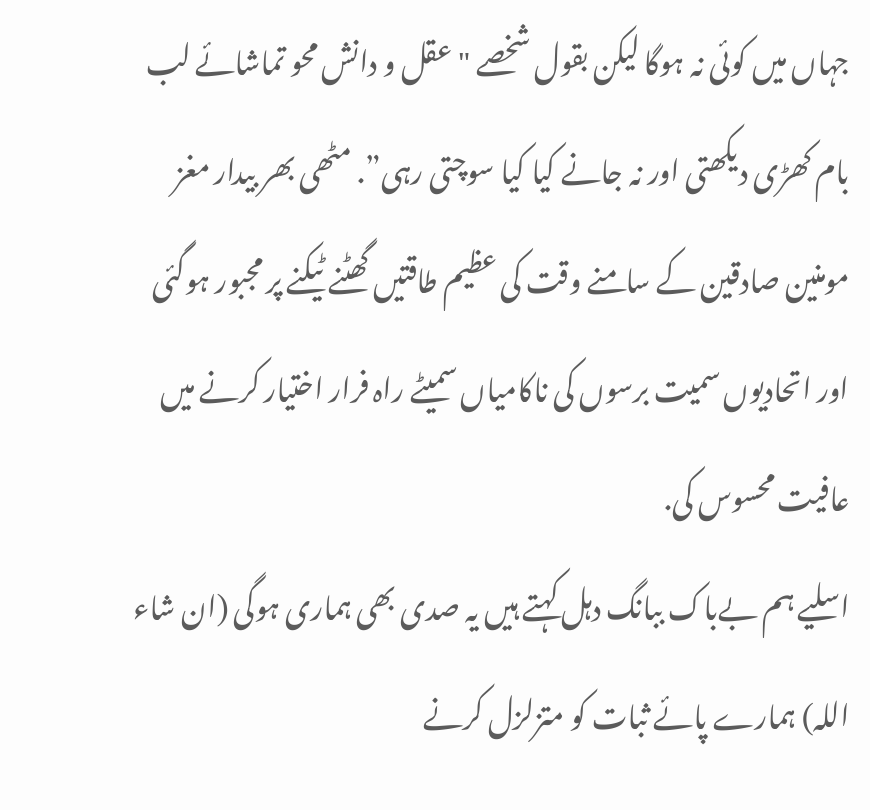جہاں میں کوئی نہ ہوگا لیکن بقول شخصے "عقل و دانش محو تماشائے لب بام کھڑی دیکھتی اور نہ جانے کیا کیا سوچتی رہی”. مٹھی بھر بیدار مغز مومنین صادقین کے سامنے وقت کی عظیم طاقتیں گھٹنے ٹیکنے پر مجبور ہوگئی اور اتحادیوں سمیت برسوں کی ناکامیاں سمیٹے راہ فرار اختیار کرنے میں عافیت محسوس کی.
اسلیے ہم بےباک ببانگ دہل کہتے ہیں یہ صدی بھی ہماری ہوگی (ان شاء اللہ) ہمارے پائے ثبات کو متزلزل کرنے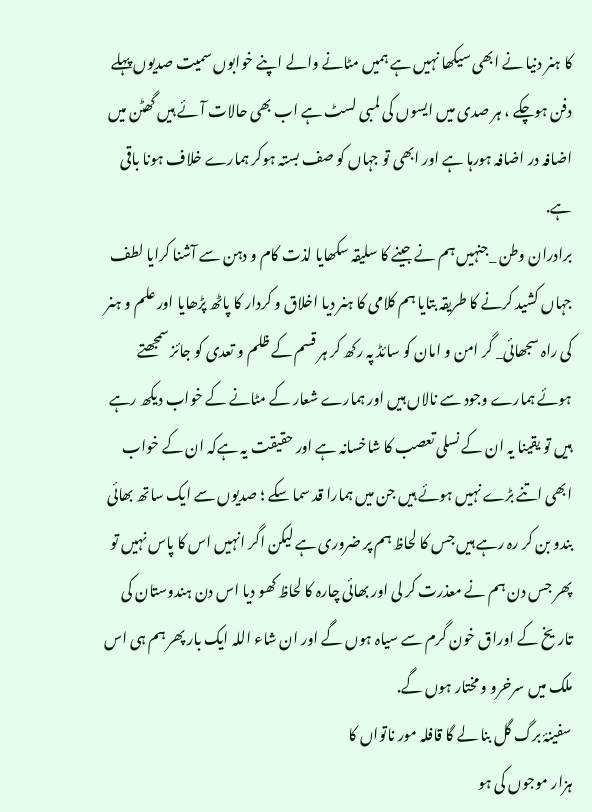کا ہنر دنیا نے ابھی سیکھا نہیں ہے ہمیں مٹانے والے اپنے خوابوں سمیت صدیوں پہلے دفن ہوچکے ، ہر صدی میں ایسوں کی لمبی لسٹ ہے اب بھی حالات آئے ہیں گھٹن میں اضافہ در اضافہ ہورہا ہے اور ابھی تو جہاں کو صف بستہ ہوکر ہمارے خلاف ہونا باقی ہے.
برادران وطن _جنہیں ہم نے جینے کا سلیقہ سکھایا لذت کام و دہن سے آشنا کرایا لطف جہاں کشید کرنے کا طریقہ بتایا ہم کلامی کا ہنر دیا اخلاق و کردار کا پاٹھ پڑھایا اور علم و ہنر کی راہ سجھائی_ گر امن و امان کو سائڈ پہ رکھ کر ہر قسم کے ظلم و تعدی کو جائز سمجھتے ہوئے ہمارے وجود سے نالاں ہیں اور ہمارے شعار کے مٹانے کے خواب دیکھ رہے ہیں تو یقینا یہ ان کے نسلی تعصب کا شاخسانہ ہے اور حقیقت یہ ہےکہ ان کے خواب ابھی اتنے بڑے نہیں ہوئے ہیں جن میں ہمارا قد سما سکے ؛ صدیوں سے ایک ساتھ بھائی بندو بن کر رہ رہے ہیں جس کا لحاظ ہم پر ضروری ہے لیکن اگر انہیں اس کا پاس نہیں تو پھر جس دن ہم نے معذرت کر لی اور بھائی چارہ کا لحاظ کھو دیا اس دن ہندوستان کی تاریخ کے اوراق خون گرم سے سیاہ ہوں گے اور ان شاء اللہ ایک بار پھر ہم ہی اس ملک میں سرخرو و مختار ہوں گے.
سفینۂ برگ گل بنا لے گا قافلہ مور ناتواں کا
ہزار موجوں کی ہو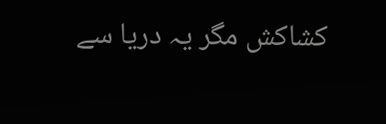کشاکش مگر یہ دریا سے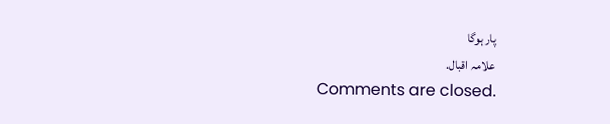پار ہوگا
علامہ اقبال.
Comments are closed.